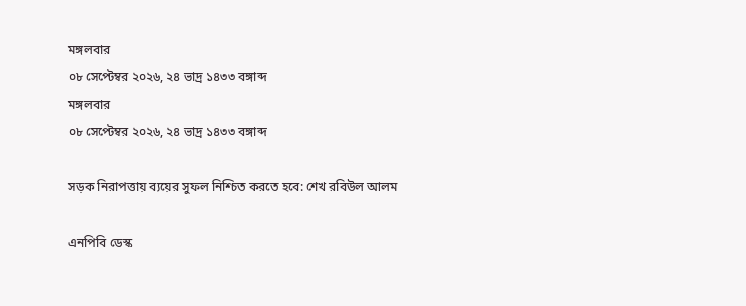মঙ্গলবার
০৮ সেপ্টেম্বর ২০২৬, ২৪ ভাদ্র ১৪৩৩ বঙ্গাব্দ
মঙ্গলবার
০৮ সেপ্টেম্বর ২০২৬, ২৪ ভাদ্র ১৪৩৩ বঙ্গাব্দ

সড়ক নিরাপত্তায় ব্যয়ের সুফল নিশ্চিত করতে হবে: শেখ রবিউল আলম

এনপিবি ডেস্ক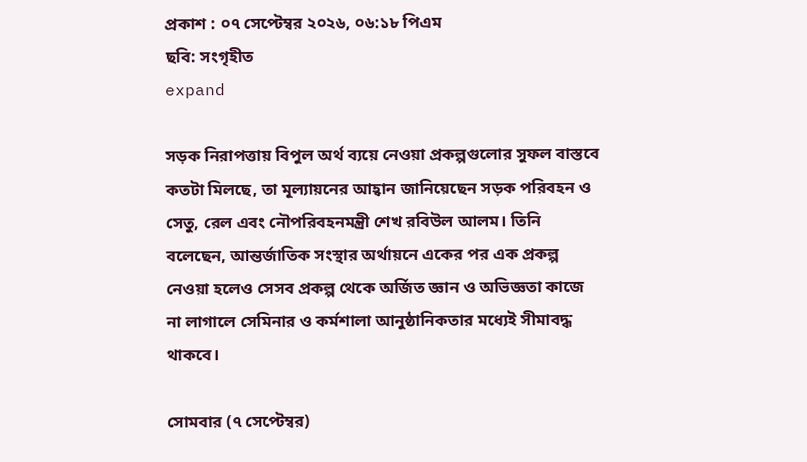প্রকাশ : ০৭ সেপ্টেম্বর ২০২৬, ০৬:১৮ পিএম
ছবি: সংগৃহীত
expand

সড়ক নিরাপত্তায় বিপুল অর্থ ব্যয়ে নেওয়া প্রকল্পগুলোর সুফল বাস্তবে কতটা মিলছে, তা মূল্যায়নের আহ্বান জানিয়েছেন সড়ক পরিবহন ও সেতু, রেল এবং নৌপরিবহনমন্ত্রী শেখ রবিউল আলম। তিনি বলেছেন, আন্তর্জাতিক সংস্থার অর্থায়নে একের পর এক প্রকল্প নেওয়া হলেও সেসব প্রকল্প থেকে অর্জিত জ্ঞান ও অভিজ্ঞতা কাজে না লাগালে সেমিনার ও কর্মশালা আনুষ্ঠানিকতার মধ্যেই সীমাবদ্ধ থাকবে।

সোমবার (৭ সেপ্টেম্বর)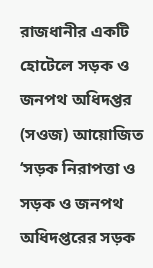রাজধানীর একটি হোটেলে সড়ক ও জনপথ অধিদপ্তর (সওজ) আয়োজিত ‘সড়ক নিরাপত্তা ও সড়ক ও জনপথ অধিদপ্তরের সড়ক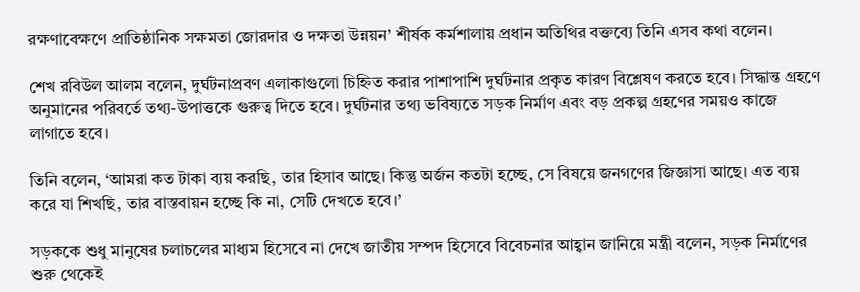রক্ষণাবেক্ষণে প্রাতিষ্ঠানিক সক্ষমতা জোরদার ও দক্ষতা উন্নয়ন’ শীর্ষক কর্মশালায় প্রধান অতিথির বক্তব্যে তিনি এসব কথা বলেন।

শেখ রবিউল আলম বলেন, দুর্ঘটনাপ্রবণ এলাকাগুলো চিহ্নিত করার পাশাপাশি দুর্ঘটনার প্রকৃত কারণ বিশ্লেষণ করতে হবে। সিদ্ধান্ত গ্রহণে অনুমানের পরিবর্তে তথ্য-উপাত্তকে গুরুত্ব দিতে হবে। দুর্ঘটনার তথ্য ভবিষ্যতে সড়ক নির্মাণ এবং বড় প্রকল্প গ্রহণের সময়ও কাজে লাগাতে হবে।

তিনি বলেন, ‘আমরা কত টাকা ব্যয় করছি, তার হিসাব আছে। কিন্তু অর্জন কতটা হচ্ছে, সে বিষয়ে জনগণের জিজ্ঞাসা আছে। এত ব্যয় করে যা শিখছি, তার বাস্তবায়ন হচ্ছে কি না, সেটি দেখতে হবে।’

সড়ককে শুধু মানুষের চলাচলের মাধ্যম হিসেবে না দেখে জাতীয় সম্পদ হিসেবে বিবেচনার আহ্বান জানিয়ে মন্ত্রী বলেন, সড়ক নির্মাণের শুরু থেকেই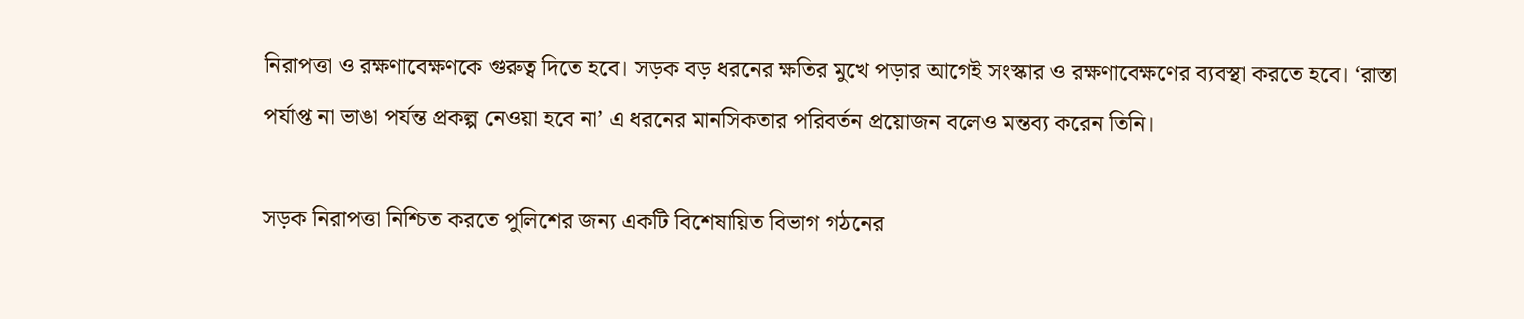নিরাপত্তা ও রক্ষণাবেক্ষণকে গুরুত্ব দিতে হবে। সড়ক বড় ধরনের ক্ষতির মুখে পড়ার আগেই সংস্কার ও রক্ষণাবেক্ষণের ব্যবস্থা করতে হবে। ‘রাস্তা পর্যাপ্ত না ভাঙা পর্যন্ত প্রকল্প নেওয়া হবে না’ এ ধরনের মানসিকতার পরিবর্তন প্রয়োজন বলেও মন্তব্য করেন তিনি।

সড়ক নিরাপত্তা নিশ্চিত করতে পুলিশের জন্য একটি বিশেষায়িত বিভাগ গঠনের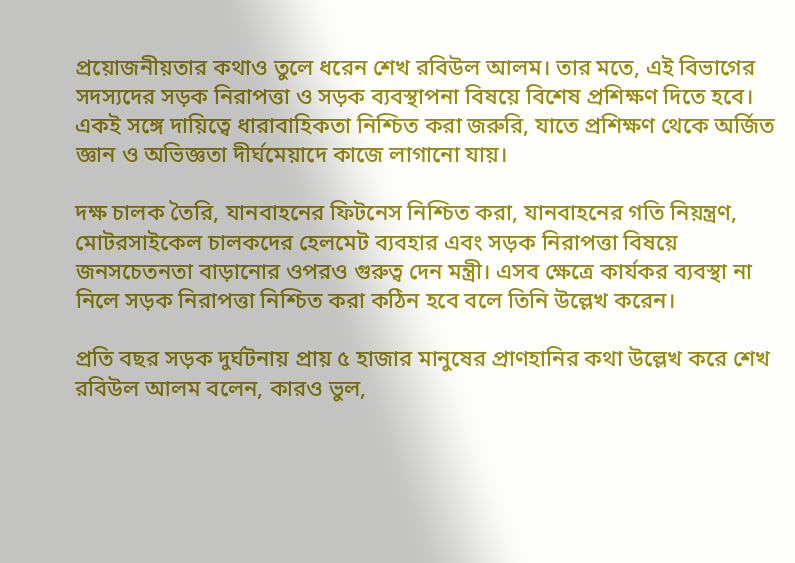প্রয়োজনীয়তার কথাও তুলে ধরেন শেখ রবিউল আলম। তার মতে, এই বিভাগের সদস্যদের সড়ক নিরাপত্তা ও সড়ক ব্যবস্থাপনা বিষয়ে বিশেষ প্রশিক্ষণ দিতে হবে। একই সঙ্গে দায়িত্বে ধারাবাহিকতা নিশ্চিত করা জরুরি, যাতে প্রশিক্ষণ থেকে অর্জিত জ্ঞান ও অভিজ্ঞতা দীর্ঘমেয়াদে কাজে লাগানো যায়।

দক্ষ চালক তৈরি, যানবাহনের ফিটনেস নিশ্চিত করা, যানবাহনের গতি নিয়ন্ত্রণ, মোটরসাইকেল চালকদের হেলমেট ব্যবহার এবং সড়ক নিরাপত্তা বিষয়ে জনসচেতনতা বাড়ানোর ওপরও গুরুত্ব দেন মন্ত্রী। এসব ক্ষেত্রে কার্যকর ব্যবস্থা না নিলে সড়ক নিরাপত্তা নিশ্চিত করা কঠিন হবে বলে তিনি উল্লেখ করেন।

প্রতি বছর সড়ক দুর্ঘটনায় প্রায় ৫ হাজার মানুষের প্রাণহানির কথা উল্লেখ করে শেখ রবিউল আলম বলেন, কারও ভুল,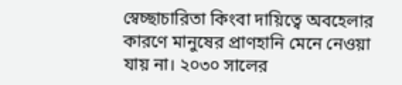স্বেচ্ছাচারিতা কিংবা দায়িত্বে অবহেলার কারণে মানুষের প্রাণহানি মেনে নেওয়া যায় না। ২০৩০ সালের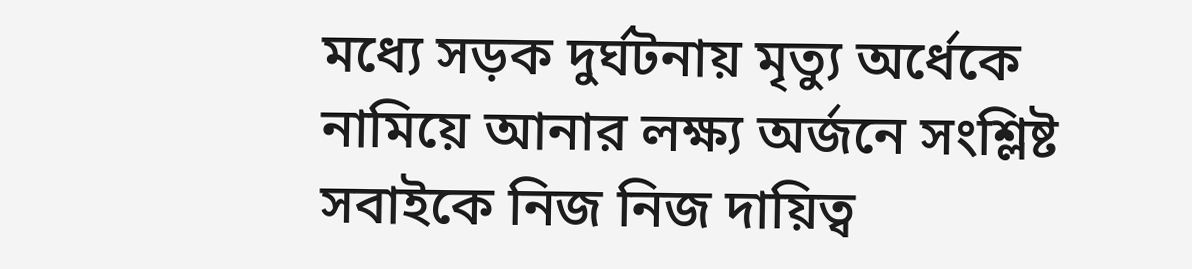মধ্যে সড়ক দুর্ঘটনায় মৃত্যু অর্ধেকে নামিয়ে আনার লক্ষ্য অর্জনে সংশ্লিষ্ট সবাইকে নিজ নিজ দায়িত্ব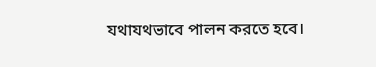যথাযথভাবে পালন করতে হবে।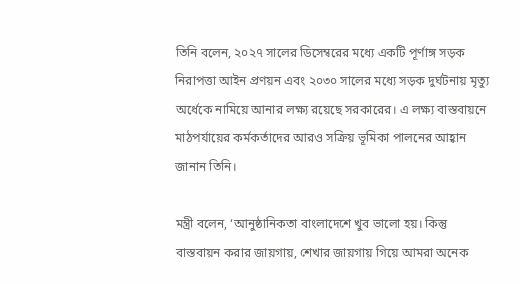তিনি বলেন, ২০২৭ সালের ডিসেম্বরের মধ্যে একটি পূর্ণাঙ্গ সড়ক নিরাপত্তা আইন প্রণয়ন এবং ২০৩০ সালের মধ্যে সড়ক দুর্ঘটনায় মৃত্যু অর্ধেকে নামিয়ে আনার লক্ষ্য রয়েছে সরকারের। এ লক্ষ্য বাস্তবায়নে মাঠপর্যায়ের কর্মকর্তাদের আরও সক্রিয় ভূমিকা পালনের আহ্বান জানান তিনি।

মন্ত্রী বলেন, ‘আনুষ্ঠানিকতা বাংলাদেশে খুব ভালো হয়। কিন্তু বাস্তবায়ন করার জায়গায়, শেখার জায়গায় গিয়ে আমরা অনেক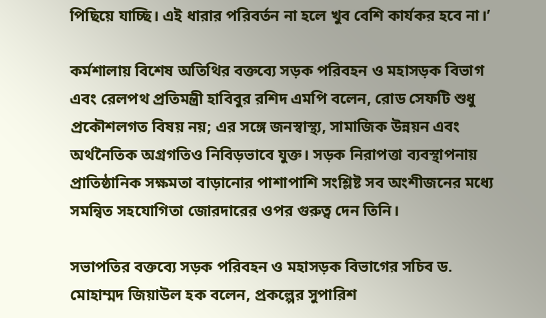পিছিয়ে যাচ্ছি। এই ধারার পরিবর্তন না হলে খুব বেশি কার্যকর হবে না।’

কর্মশালায় বিশেষ অতিথির বক্তব্যে সড়ক পরিবহন ও মহাসড়ক বিভাগ এবং রেলপথ প্রতিমন্ত্রী হাবিবুর রশিদ এমপি বলেন, রোড সেফটি শুধু প্রকৌশলগত বিষয় নয়; এর সঙ্গে জনস্বাস্থ্য, সামাজিক উন্নয়ন এবং অর্থনৈতিক অগ্রগতিও নিবিড়ভাবে যুক্ত। সড়ক নিরাপত্তা ব্যবস্থাপনায় প্রাতিষ্ঠানিক সক্ষমতা বাড়ানোর পাশাপাশি সংশ্লিষ্ট সব অংশীজনের মধ্যে সমন্বিত সহযোগিতা জোরদারের ওপর গুরুত্ব দেন তিনি।

সভাপতির বক্তব্যে সড়ক পরিবহন ও মহাসড়ক বিভাগের সচিব ড. মোহাম্মদ জিয়াউল হক বলেন, প্রকল্পের সুপারিশ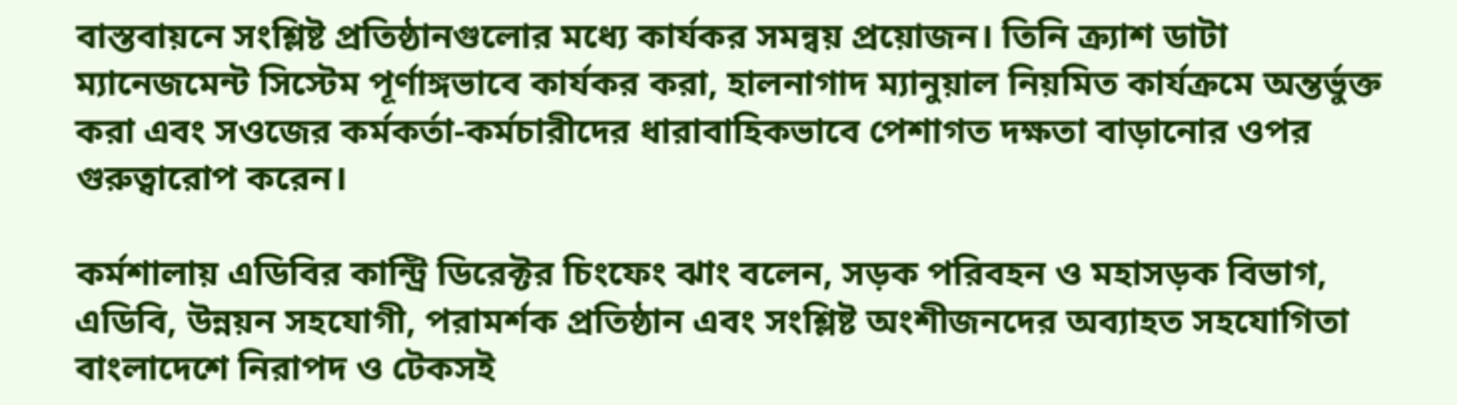বাস্তবায়নে সংশ্লিষ্ট প্রতিষ্ঠানগুলোর মধ্যে কার্যকর সমন্বয় প্রয়োজন। তিনি ক্র্যাশ ডাটা ম্যানেজমেন্ট সিস্টেম পূর্ণাঙ্গভাবে কার্যকর করা, হালনাগাদ ম্যানুয়াল নিয়মিত কার্যক্রমে অন্তর্ভুক্ত করা এবং সওজের কর্মকর্তা-কর্মচারীদের ধারাবাহিকভাবে পেশাগত দক্ষতা বাড়ানোর ওপর গুরুত্বারোপ করেন।

কর্মশালায় এডিবির কান্ট্রি ডিরেক্টর চিংফেং ঝাং বলেন, সড়ক পরিবহন ও মহাসড়ক বিভাগ, এডিবি, উন্নয়ন সহযোগী, পরামর্শক প্রতিষ্ঠান এবং সংশ্লিষ্ট অংশীজনদের অব্যাহত সহযোগিতা বাংলাদেশে নিরাপদ ও টেকসই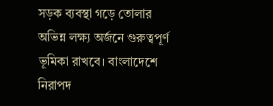সড়ক ব্যবস্থা গড়ে তোলার অভিন্ন লক্ষ্য অর্জনে গুরুত্বপূর্ণ ভূমিকা রাখবে। বাংলাদেশে নিরাপদ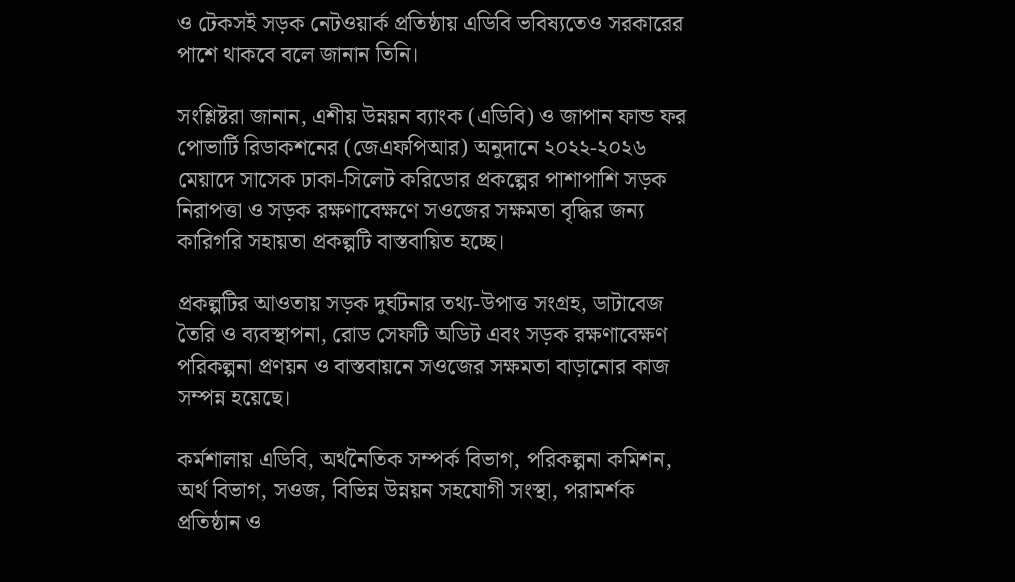ও টেকসই সড়ক নেটওয়ার্ক প্রতিষ্ঠায় এডিবি ভবিষ্যতেও সরকারের পাশে থাকবে বলে জানান তিনি।

সংশ্লিষ্টরা জানান, এশীয় উন্নয়ন ব্যাংক (এডিবি) ও জাপান ফান্ড ফর পোভার্টি রিডাকশনের (জেএফপিআর) অনুদানে ২০২২-২০২৬ মেয়াদে সাসেক ঢাকা-সিলেট করিডোর প্রকল্পের পাশাপাশি সড়ক নিরাপত্তা ও সড়ক রক্ষণাবেক্ষণে সওজের সক্ষমতা বৃদ্ধির জন্য কারিগরি সহায়তা প্রকল্পটি বাস্তবায়িত হচ্ছে।

প্রকল্পটির আওতায় সড়ক দুর্ঘটনার তথ্য-উপাত্ত সংগ্রহ, ডাটাবেজ তৈরি ও ব্যবস্থাপনা, রোড সেফটি অডিট এবং সড়ক রক্ষণাবেক্ষণ পরিকল্পনা প্রণয়ন ও বাস্তবায়নে সওজের সক্ষমতা বাড়ানোর কাজ সম্পন্ন হয়েছে।

কর্মশালায় এডিবি, অর্থনৈতিক সম্পর্ক বিভাগ, পরিকল্পনা কমিশন, অর্থ বিভাগ, সওজ, বিভিন্ন উন্নয়ন সহযোগী সংস্থা, পরামর্শক প্রতিষ্ঠান ও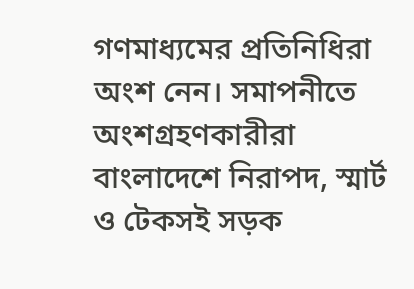গণমাধ্যমের প্রতিনিধিরা অংশ নেন। সমাপনীতে অংশগ্রহণকারীরা বাংলাদেশে নিরাপদ, স্মার্ট ও টেকসই সড়ক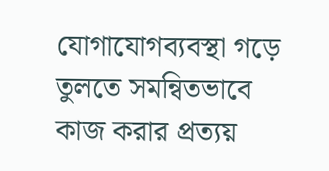যোগাযোগব্যবস্থা গড়ে তুলতে সমন্বিতভাবে কাজ করার প্রত্যয়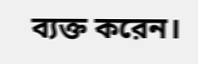ব্যক্ত করেন।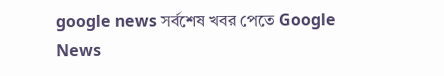google news সর্বশেষ খবর পেতে Google News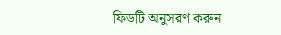ফিডটি অনুসরণ করুন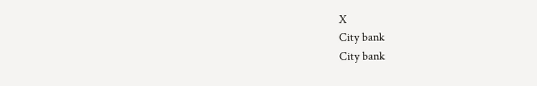X
City bank
City bank